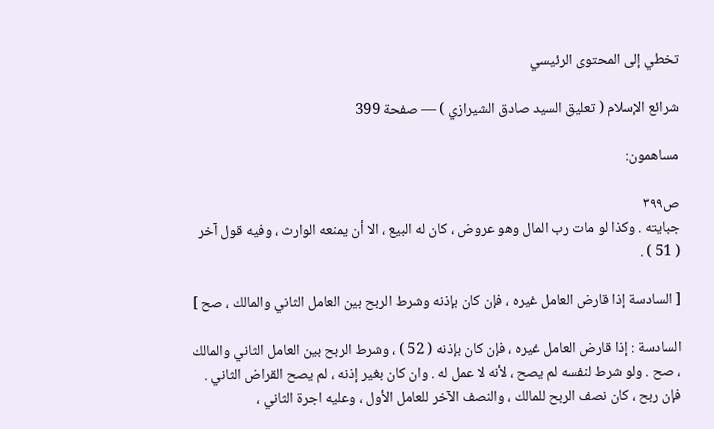تخطي إلى المحتوى الرئيسي

شرائع الإسلام ( تعليق السيد صادق الشيرازي ) — صفحة 399

مساهمون:

ص٣٩٩
جبايته . وكذا لو مات رب المال وهو عروض ، كان له البيع ، الا أن يمنعه الوارث ، وفيه قول آخر ( 51 ) .

[ السادسة إذا قارض العامل غيره ، فإن كان بإذنه وشرط الربح بين العامل الثاني والمالك ، صح ]

السادسة : إذا قارض العامل غيره ، فإن كان بإذنه ( 52 ) ، وشرط الربح بين العامل الثاني والمالك ، صح . ولو شرط لنفسه لم يصح ، لأنه لا عمل له . وان كان بغير إذنه ، لم يصح القراض الثاني . فإن ربح ، كان نصف الربح للمالك ، والنصف الآخر للعامل الأول ، وعليه اجرة الثاني ،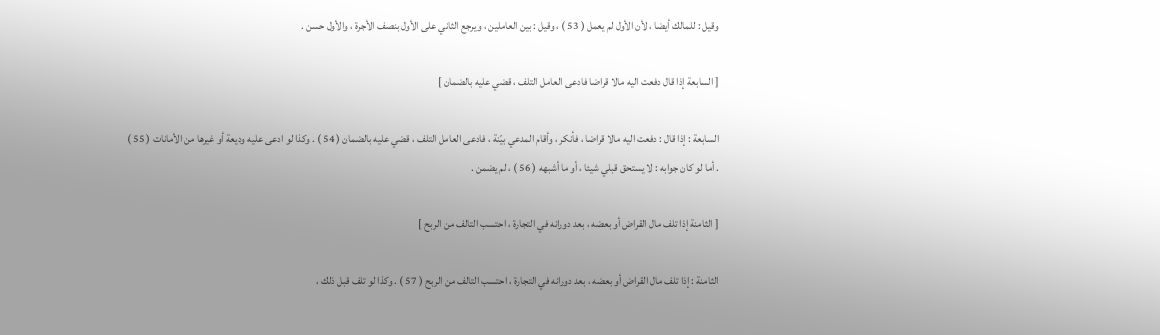وقيل : للمالك أيضا ، لأن الأول لم يعمل ( 53 ) ، وقيل : بين العاملين ، ويرجع الثاني على الأول بنصف الأجرة ، والأول حسن .

[ السابعة إذا قال دفعت اليه مالا قراضا فادعى العامل التلف ، قضي عليه بالضمان ]

السابعة : إذا قال : دفعت اليه مالا قراضا ، فأنكر ، وأقام المدعي بيّنة ، فادعى العامل التلف ، قضي عليه بالضمان ( 54 ) . وكذا لو ادعى عليه وديعة أو غيرها من الأمانات ( 55 ) . أما لو كان جوابه : لا يستحق قبلي شيئا ، أو ما أشبهه ( 56 ) ، لم يضمن .

[ الثامنة إذا تلف مال القراض أو بعضه ، بعد دورانه في التجارة ، احتسب التالف من الربح ]

الثامنة : إذا تلف مال القراض أو بعضه ، بعد دورانه في التجارة ، احتسب التالف من الربح ( 57 ) . وكذا لو تلف قبل ذلك ،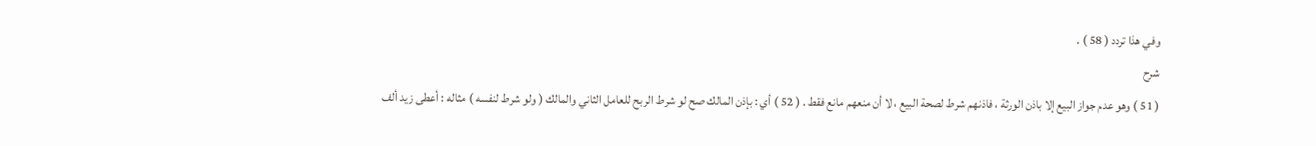وفي هذا تردد ( 58 ) .
شرح
( 51 ) وهو عدم جواز البيع إلا باذن الورثة ، فاذنهم شرط لصحة البيع ، لا أن منعهم مانع فقط . ( 52 ) أي : بإذن المالك صح لو شرط الربح للعامل الثاني والمالك ( ولو شرط لنفسه ) مثاله : أعطى زيد ألف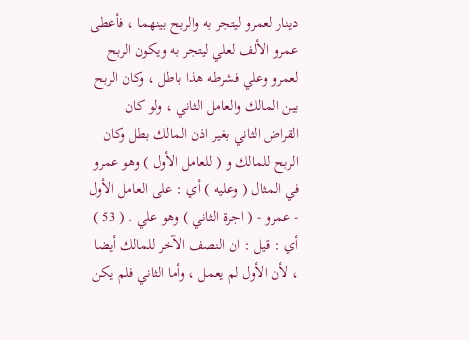دينار لعمرو ليتجر به والربح بينهما ، فأعطى عمرو الألف لعلي ليتجر به ويكون الربح لعمرو وعلي فشرطه هذا باطل ، وكان الربح بين المالك والعامل الثاني ، ولو كان القراض الثاني بغير اذن المالك بطل وكان الربح للمالك و ( للعامل الأول ) وهو عمرو في المثال ( وعليه ) أي : على العامل الأول - عمرو - ( اجرة الثاني ) وهو علي . ( 53 ) أي : قيل : ان النصف الآخر للمالك أيضا ، لأن الأول لم يعمل ، وأما الثاني فلم يكن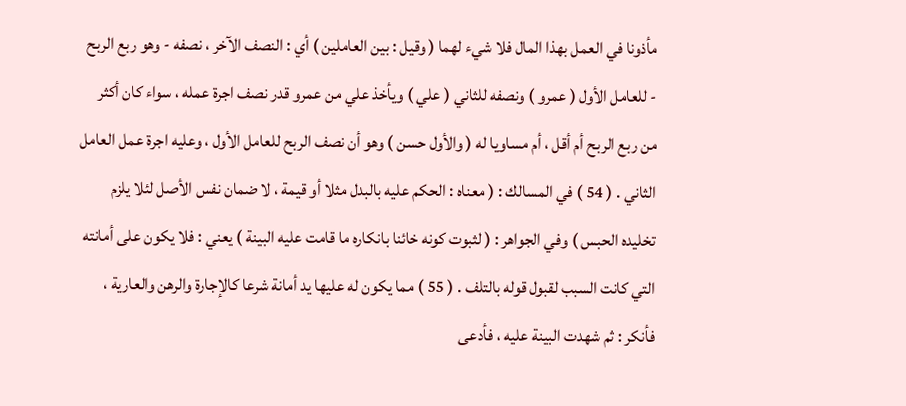مأذونا في العمل بهذا المال فلا شيء لهما ( وقيل : بين العاملين ) أي : النصف الآخر ، نصفه - وهو ربع الربح - للعامل الأول ( عمرو ) ونصفه للثاني ( علي ) ويأخذ علي من عمرو قدر نصف اجرة عمله ، سواء كان أكثر من ربع الربح أم أقل ، أم مساويا له ( والأول حسن ) وهو أن نصف الربح للعامل الأول ، وعليه اجرة عمل العامل الثاني . ( 54 ) في المسالك : ( معناه : الحكم عليه بالبدل مثلا أو قيمة ، لا ضمان نفس الأصل لئلا يلزم تخليده الحبس ) وفي الجواهر : ( لثبوت كونه خائنا بانكاره ما قامت عليه البينة ) يعني : فلا يكون على أمانته التي كانت السبب لقبول قوله بالتلف . ( 55 ) مما يكون له عليها يد أمانة شرعا كالإجارة والرهن والعارية ، فأنكر : ثم شهدت البينة عليه ، فأدعى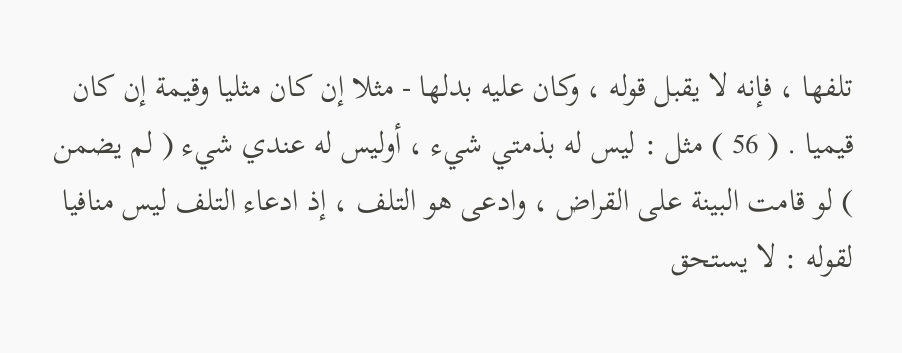تلفها ، فإنه لا يقبل قوله ، وكان عليه بدلها - مثلا إن كان مثليا وقيمة إن كان قيميا . ( 56 ) مثل : ليس له بذمتي شيء ، أوليس له عندي شيء ( لم يضمن ) لو قامت البينة على القراض ، وادعى هو التلف ، إذ ادعاء التلف ليس منافيا لقوله : لا يستحق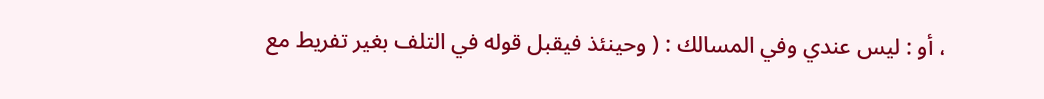، أو : ليس عندي وفي المسالك : ( وحينئذ فيقبل قوله في التلف بغير تفريط مع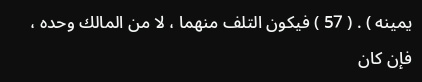يمينه ) . ( 57 ) فيكون التلف منهما ، لا من المالك وحده ، فإن كان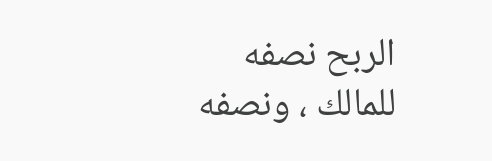الربح نصفه للمالك ، ونصفه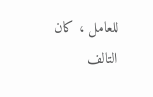للعامل ، كان التالف